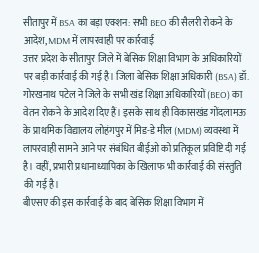सीतापुर में BSA का बड़ा एक्शन: सभी BEO की सैलरी रोकने के आदेश, MDM में लापरवाही पर कार्रवाई
उत्तर प्रदेश के सीतापुर जिले में बेसिक शिक्षा विभाग के अधिकारियों पर बड़ी कार्रवाई की गई है। जिला बेसिक शिक्षा अधिकारी (BSA) डॉ. गोरखनाथ पटेल ने जिले के सभी खंड शिक्षा अधिकारियों (BEO) का वेतन रोकने के आदेश दिए हैं। इसके साथ ही विकासखंड गोंदलामऊ के प्राथमिक विद्यालय लोहंगपुर में मिड-डे मील (MDM) व्यवस्था में लापरवाही सामने आने पर संबंधित बीईओ को प्रतिकूल प्रविष्टि दी गई है। वहीं, प्रभारी प्रधानाध्यापिका के खिलाफ भी कार्रवाई की संस्तुति की गई है।
बीएसए की इस कार्रवाई के बाद बेसिक शिक्षा विभाग में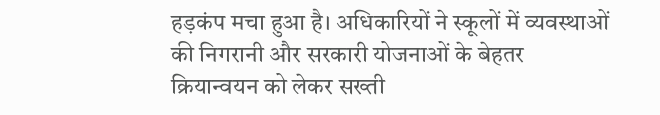हड़कंप मचा हुआ है। अधिकारियों ने स्कूलों में व्यवस्थाओं की निगरानी और सरकारी योजनाओं के बेहतर क्रियान्वयन को लेकर सख्ती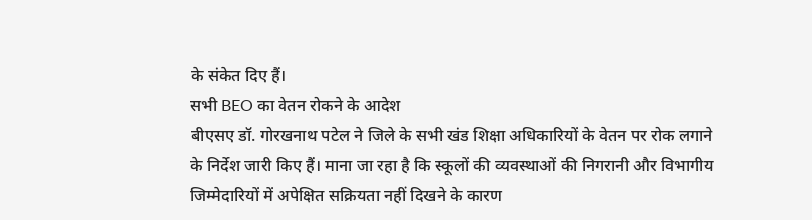के संकेत दिए हैं।
सभी BEO का वेतन रोकने के आदेश
बीएसए डॉ. गोरखनाथ पटेल ने जिले के सभी खंड शिक्षा अधिकारियों के वेतन पर रोक लगाने के निर्देश जारी किए हैं। माना जा रहा है कि स्कूलों की व्यवस्थाओं की निगरानी और विभागीय जिम्मेदारियों में अपेक्षित सक्रियता नहीं दिखने के कारण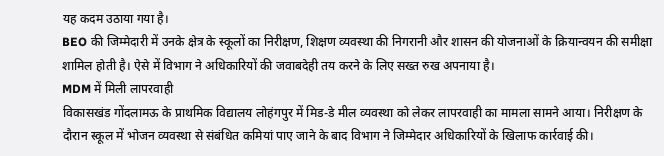यह कदम उठाया गया है।
BEO की जिम्मेदारी में उनके क्षेत्र के स्कूलों का निरीक्षण, शिक्षण व्यवस्था की निगरानी और शासन की योजनाओं के क्रियान्वयन की समीक्षा शामिल होती है। ऐसे में विभाग ने अधिकारियों की जवाबदेही तय करने के लिए सख्त रुख अपनाया है।
MDM में मिली लापरवाही
विकासखंड गोंदलामऊ के प्राथमिक विद्यालय लोहंगपुर में मिड-डे मील व्यवस्था को लेकर लापरवाही का मामला सामने आया। निरीक्षण के दौरान स्कूल में भोजन व्यवस्था से संबंधित कमियां पाए जाने के बाद विभाग ने जिम्मेदार अधिकारियों के खिलाफ कार्रवाई की।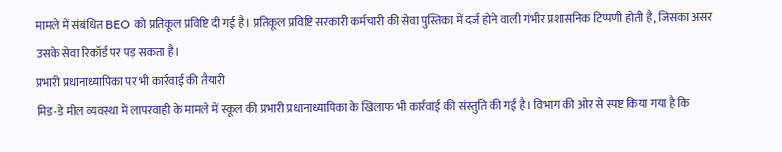मामले में संबंधित BEO को प्रतिकूल प्रविष्टि दी गई है। प्रतिकूल प्रविष्टि सरकारी कर्मचारी की सेवा पुस्तिका में दर्ज होने वाली गंभीर प्रशासनिक टिप्पणी होती है, जिसका असर उसके सेवा रिकॉर्ड पर पड़ सकता है।
प्रभारी प्रधानाध्यापिका पर भी कार्रवाई की तैयारी
मिड-डे मील व्यवस्था में लापरवाही के मामले में स्कूल की प्रभारी प्रधानाध्यापिका के खिलाफ भी कार्रवाई की संस्तुति की गई है। विभाग की ओर से स्पष्ट किया गया है कि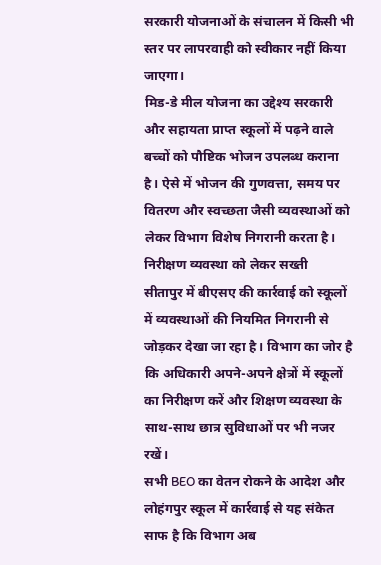सरकारी योजनाओं के संचालन में किसी भी स्तर पर लापरवाही को स्वीकार नहीं किया जाएगा।
मिड-डे मील योजना का उद्देश्य सरकारी और सहायता प्राप्त स्कूलों में पढ़ने वाले बच्चों को पौष्टिक भोजन उपलब्ध कराना है। ऐसे में भोजन की गुणवत्ता, समय पर वितरण और स्वच्छता जैसी व्यवस्थाओं को लेकर विभाग विशेष निगरानी करता है।
निरीक्षण व्यवस्था को लेकर सख्ती
सीतापुर में बीएसए की कार्रवाई को स्कूलों में व्यवस्थाओं की नियमित निगरानी से जोड़कर देखा जा रहा है। विभाग का जोर है कि अधिकारी अपने-अपने क्षेत्रों में स्कूलों का निरीक्षण करें और शिक्षण व्यवस्था के साथ-साथ छात्र सुविधाओं पर भी नजर रखें।
सभी BEO का वेतन रोकने के आदेश और लोहंगपुर स्कूल में कार्रवाई से यह संकेत साफ है कि विभाग अब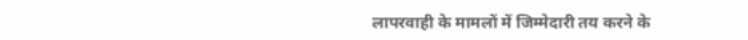लापरवाही के मामलों में जिम्मेदारी तय करने के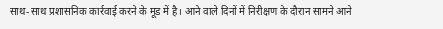साथ-साथ प्रशासनिक कार्रवाई करने के मूड में है। आने वाले दिनों में निरीक्षण के दौरान सामने आने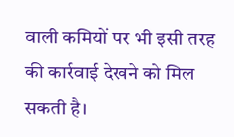वाली कमियों पर भी इसी तरह की कार्रवाई देखने को मिल सकती है।